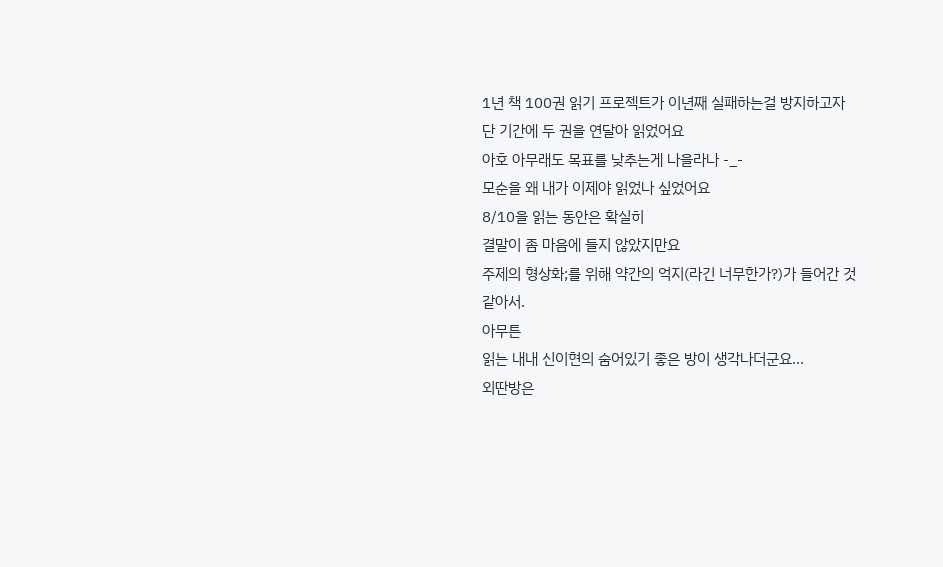1년 책 100권 읽기 프로젝트가 이년째 실패하는걸 방지하고자
단 기간에 두 권을 연달아 읽었어요
아호 아무래도 목표를 낮추는게 나을라나 -_-
모순을 왜 내가 이제야 읽었나 싶었어요
8/10을 읽는 동안은 확실히
결말이 좀 마음에 들지 않았지만요
주제의 형상화;를 위해 약간의 억지(라긴 너무한가?)가 들어간 것 같아서.
아무튼
읽는 내내 신이현의 숨어있기 좋은 방이 생각나더군요...
외딴방은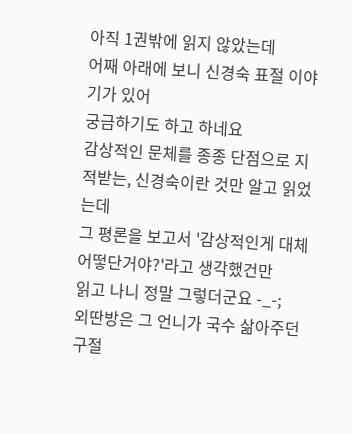아직 1권밖에 읽지 않았는데
어째 아래에 보니 신경숙 표절 이야기가 있어
궁금하기도 하고 하네요
감상적인 문체를 종종 단점으로 지적받는, 신경숙이란 것만 알고 읽었는데
그 평론을 보고서 '감상적인게 대체 어떻단거야?'라고 생각했건만
읽고 나니 정말 그렇더군요 -_-;
외딴방은 그 언니가 국수 삶아주던구절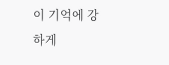이 기억에 강하게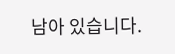남아 있습니다.